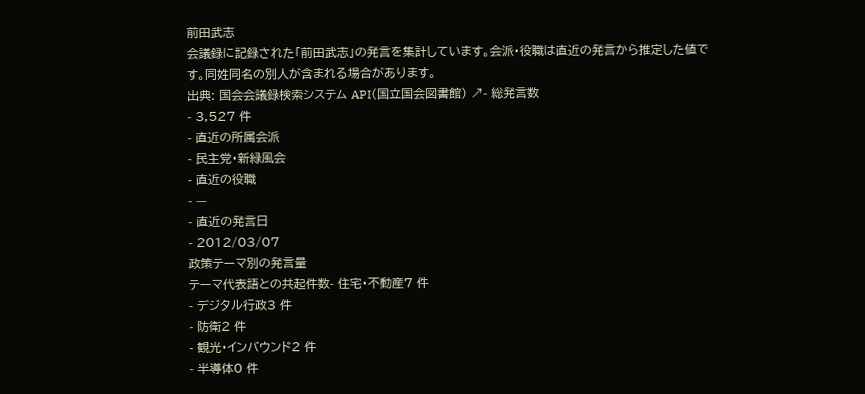前田武志
会議録に記録された「前田武志」の発言を集計しています。会派・役職は直近の発言から推定した値です。同姓同名の別人が含まれる場合があります。
出典: 国会会議録検索システム API(国立国会図書館) ↗- 総発言数
- 3,527 件
- 直近の所属会派
- 民主党・新緑風会
- 直近の役職
- —
- 直近の発言日
- 2012/03/07
政策テーマ別の発言量
テーマ代表語との共起件数- 住宅・不動産7 件
- デジタル行政3 件
- 防衛2 件
- 観光・インバウンド2 件
- 半導体0 件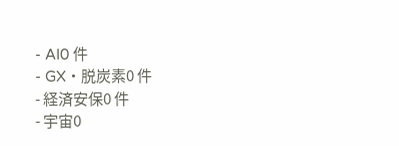- AI0 件
- GX・脱炭素0 件
- 経済安保0 件
- 宇宙0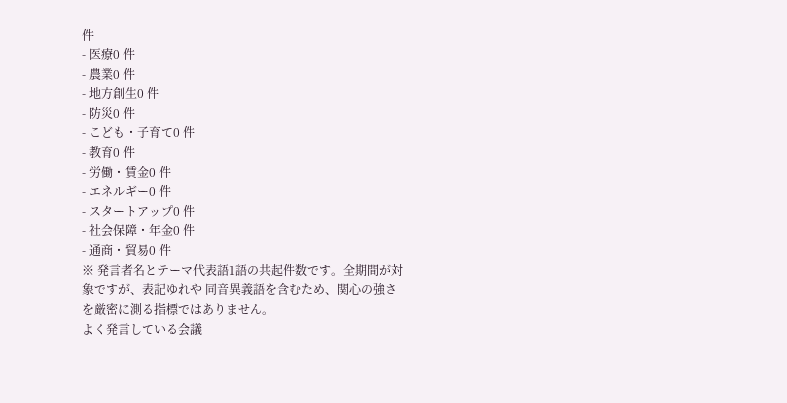件
- 医療0 件
- 農業0 件
- 地方創生0 件
- 防災0 件
- こども・子育て0 件
- 教育0 件
- 労働・賃金0 件
- エネルギー0 件
- スタートアップ0 件
- 社会保障・年金0 件
- 通商・貿易0 件
※ 発言者名とテーマ代表語1語の共起件数です。全期間が対象ですが、表記ゆれや 同音異義語を含むため、関心の強さを厳密に測る指標ではありません。
よく発言している会議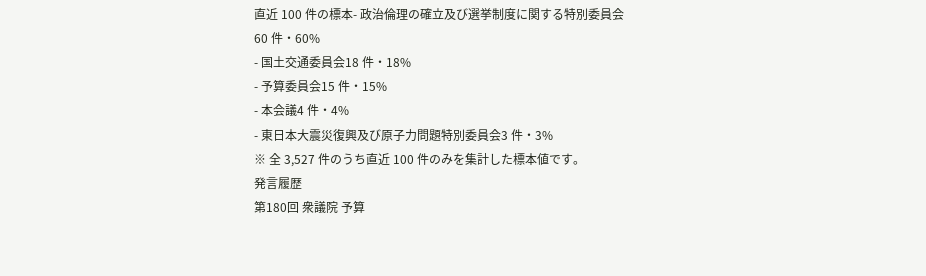直近 100 件の標本- 政治倫理の確立及び選挙制度に関する特別委員会60 件・60%
- 国土交通委員会18 件・18%
- 予算委員会15 件・15%
- 本会議4 件・4%
- 東日本大震災復興及び原子力問題特別委員会3 件・3%
※ 全 3,527 件のうち直近 100 件のみを集計した標本値です。
発言履歴
第180回 衆議院 予算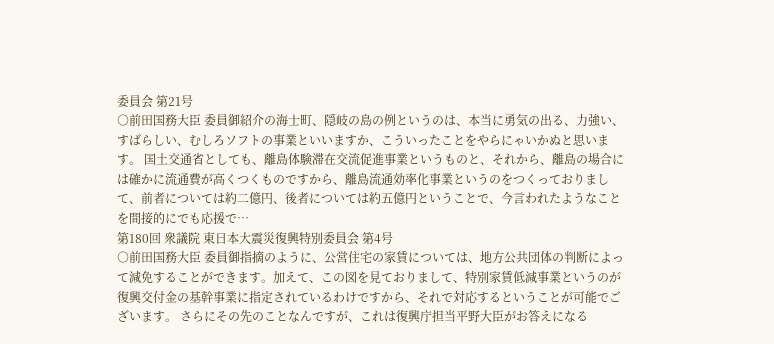委員会 第21号
○前田国務大臣 委員御紹介の海士町、隠岐の島の例というのは、本当に勇気の出る、力強い、すばらしい、むしろソフトの事業といいますか、こういったことをやらにゃいかぬと思います。 国土交通省としても、離島体験滞在交流促進事業というものと、それから、離島の場合には確かに流通費が高くつくものですから、離島流通効率化事業というのをつくっておりまして、前者については約二億円、後者については約五億円ということで、今言われたようなことを間接的にでも応援で…
第180回 衆議院 東日本大震災復興特別委員会 第4号
○前田国務大臣 委員御指摘のように、公営住宅の家賃については、地方公共団体の判断によって減免することができます。加えて、この図を見ておりまして、特別家賃低減事業というのが復興交付金の基幹事業に指定されているわけですから、それで対応するということが可能でございます。 さらにその先のことなんですが、これは復興庁担当平野大臣がお答えになる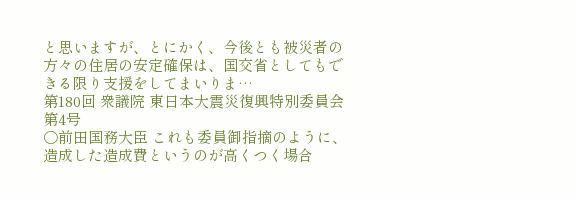と思いますが、とにかく、今後とも被災者の方々の住居の安定確保は、国交省としてもできる限り支援をしてまいりま…
第180回 衆議院 東日本大震災復興特別委員会 第4号
○前田国務大臣 これも委員御指摘のように、造成した造成費というのが高くつく場合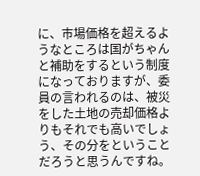に、市場価格を超えるようなところは国がちゃんと補助をするという制度になっておりますが、委員の言われるのは、被災をした土地の売却価格よりもそれでも高いでしょう、その分をということだろうと思うんですね。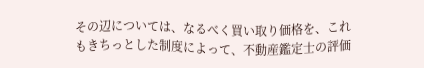その辺については、なるべく買い取り価格を、これもきちっとした制度によって、不動産鑑定士の評価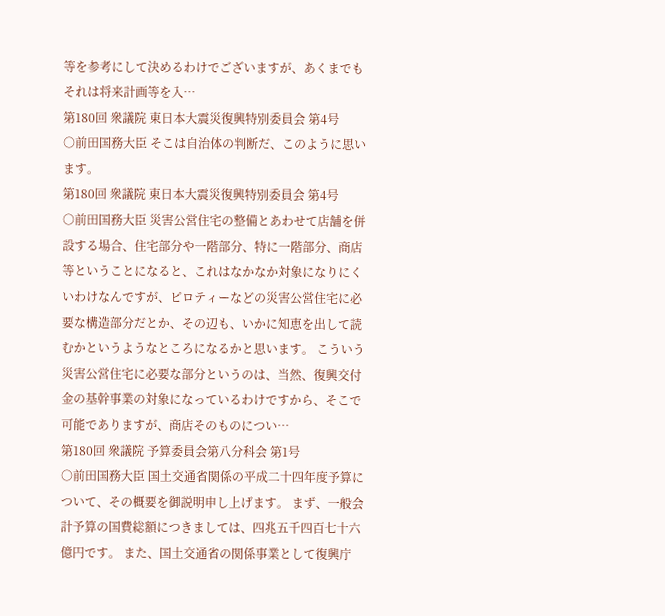等を参考にして決めるわけでございますが、あくまでもそれは将来計画等を入…
第180回 衆議院 東日本大震災復興特別委員会 第4号
○前田国務大臣 そこは自治体の判断だ、このように思います。
第180回 衆議院 東日本大震災復興特別委員会 第4号
○前田国務大臣 災害公営住宅の整備とあわせて店舗を併設する場合、住宅部分や一階部分、特に一階部分、商店等ということになると、これはなかなか対象になりにくいわけなんですが、ピロティーなどの災害公営住宅に必要な構造部分だとか、その辺も、いかに知恵を出して読むかというようなところになるかと思います。 こういう災害公営住宅に必要な部分というのは、当然、復興交付金の基幹事業の対象になっているわけですから、そこで可能でありますが、商店そのものについ…
第180回 衆議院 予算委員会第八分科会 第1号
○前田国務大臣 国土交通省関係の平成二十四年度予算について、その概要を御説明申し上げます。 まず、一般会計予算の国費総額につきましては、四兆五千四百七十六億円です。 また、国土交通省の関係事業として復興庁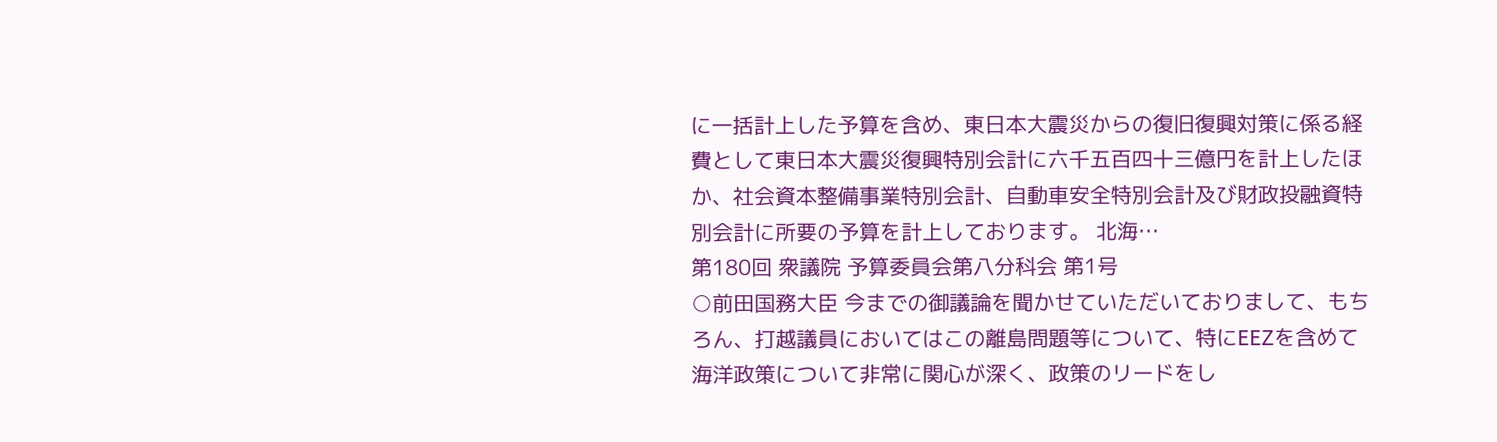に一括計上した予算を含め、東日本大震災からの復旧復興対策に係る経費として東日本大震災復興特別会計に六千五百四十三億円を計上したほか、社会資本整備事業特別会計、自動車安全特別会計及び財政投融資特別会計に所要の予算を計上しております。 北海…
第180回 衆議院 予算委員会第八分科会 第1号
○前田国務大臣 今までの御議論を聞かせていただいておりまして、もちろん、打越議員においてはこの離島問題等について、特にEEZを含めて海洋政策について非常に関心が深く、政策のリードをし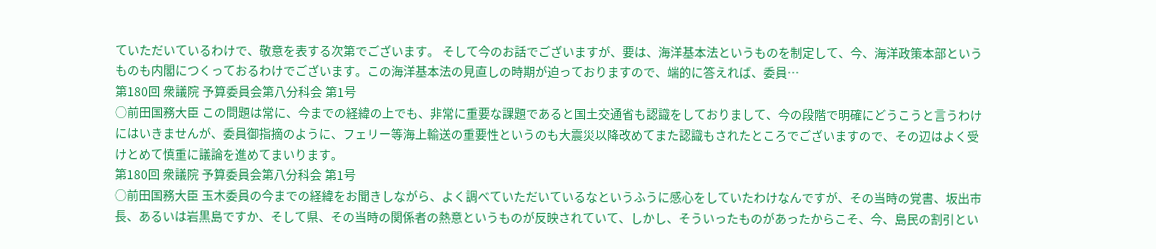ていただいているわけで、敬意を表する次第でございます。 そして今のお話でございますが、要は、海洋基本法というものを制定して、今、海洋政策本部というものも内閣につくっておるわけでございます。この海洋基本法の見直しの時期が迫っておりますので、端的に答えれば、委員…
第180回 衆議院 予算委員会第八分科会 第1号
○前田国務大臣 この問題は常に、今までの経緯の上でも、非常に重要な課題であると国土交通省も認識をしておりまして、今の段階で明確にどうこうと言うわけにはいきませんが、委員御指摘のように、フェリー等海上輸送の重要性というのも大震災以降改めてまた認識もされたところでございますので、その辺はよく受けとめて慎重に議論を進めてまいります。
第180回 衆議院 予算委員会第八分科会 第1号
○前田国務大臣 玉木委員の今までの経緯をお聞きしながら、よく調べていただいているなというふうに感心をしていたわけなんですが、その当時の覚書、坂出市長、あるいは岩黒島ですか、そして県、その当時の関係者の熱意というものが反映されていて、しかし、そういったものがあったからこそ、今、島民の割引とい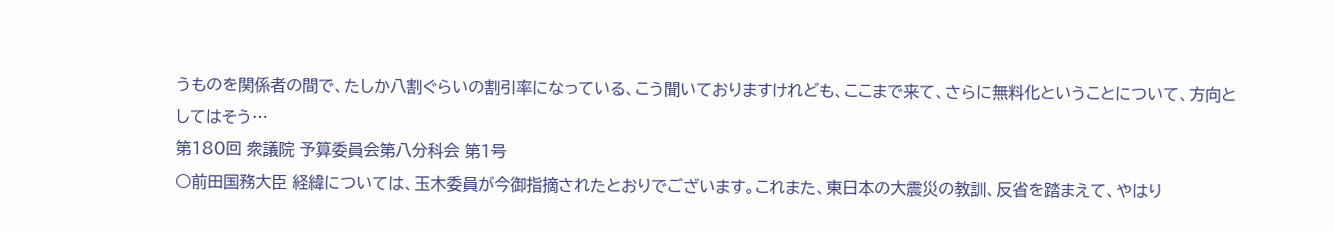うものを関係者の間で、たしか八割ぐらいの割引率になっている、こう聞いておりますけれども、ここまで来て、さらに無料化ということについて、方向としてはそう…
第180回 衆議院 予算委員会第八分科会 第1号
○前田国務大臣 経緯については、玉木委員が今御指摘されたとおりでございます。これまた、東日本の大震災の教訓、反省を踏まえて、やはり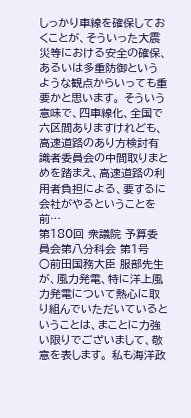しっかり車線を確保しておくことが、そういった大震災等における安全の確保、あるいは多重防御というような観点からいっても重要かと思います。 そういう意味で、四車線化、全国で六区間ありますけれども、高速道路のあり方検討有識者委員会の中間取りまとめを踏まえ、高速道路の利用者負担による、要するに会社がやるということを前…
第180回 衆議院 予算委員会第八分科会 第1号
○前田国務大臣 服部先生が、風力発電、特に洋上風力発電について熱心に取り組んでいただいているということは、まことに力強い限りでございまして、敬意を表します。 私も海洋政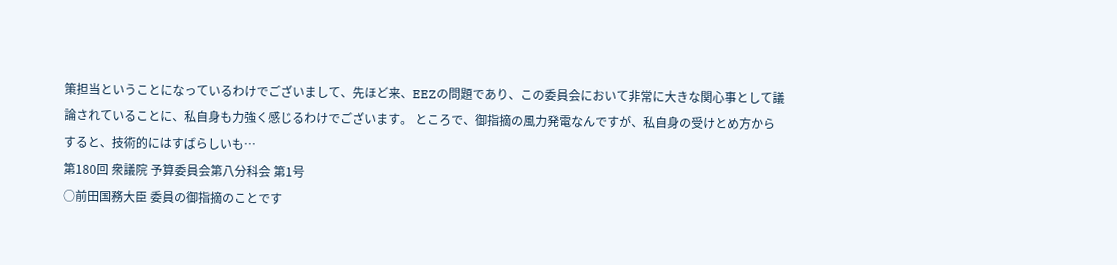策担当ということになっているわけでございまして、先ほど来、EEZの問題であり、この委員会において非常に大きな関心事として議論されていることに、私自身も力強く感じるわけでございます。 ところで、御指摘の風力発電なんですが、私自身の受けとめ方からすると、技術的にはすばらしいも…
第180回 衆議院 予算委員会第八分科会 第1号
○前田国務大臣 委員の御指摘のことです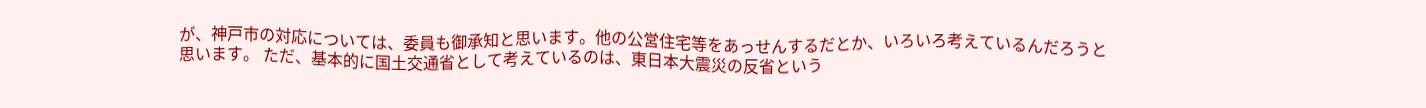が、神戸市の対応については、委員も御承知と思います。他の公営住宅等をあっせんするだとか、いろいろ考えているんだろうと思います。 ただ、基本的に国土交通省として考えているのは、東日本大震災の反省という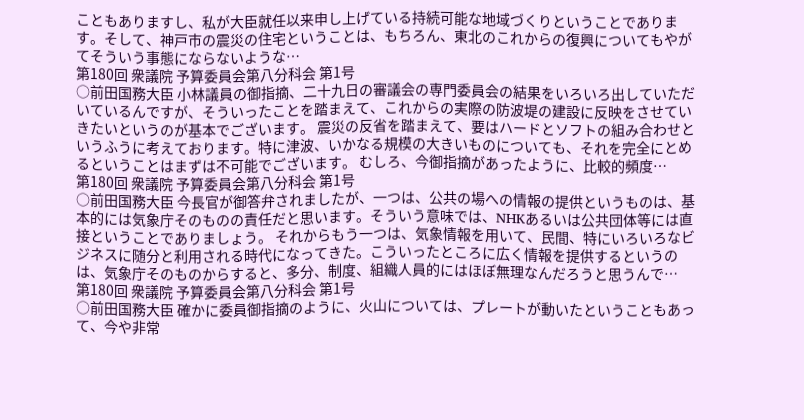こともありますし、私が大臣就任以来申し上げている持続可能な地域づくりということであります。そして、神戸市の震災の住宅ということは、もちろん、東北のこれからの復興についてもやがてそういう事態にならないような…
第180回 衆議院 予算委員会第八分科会 第1号
○前田国務大臣 小林議員の御指摘、二十九日の審議会の専門委員会の結果をいろいろ出していただいているんですが、そういったことを踏まえて、これからの実際の防波堤の建設に反映をさせていきたいというのが基本でございます。 震災の反省を踏まえて、要はハードとソフトの組み合わせというふうに考えております。特に津波、いかなる規模の大きいものについても、それを完全にとめるということはまずは不可能でございます。 むしろ、今御指摘があったように、比較的頻度…
第180回 衆議院 予算委員会第八分科会 第1号
○前田国務大臣 今長官が御答弁されましたが、一つは、公共の場への情報の提供というものは、基本的には気象庁そのものの責任だと思います。そういう意味では、NHKあるいは公共団体等には直接ということでありましょう。 それからもう一つは、気象情報を用いて、民間、特にいろいろなビジネスに随分と利用される時代になってきた。こういったところに広く情報を提供するというのは、気象庁そのものからすると、多分、制度、組織人員的にはほぼ無理なんだろうと思うんで…
第180回 衆議院 予算委員会第八分科会 第1号
○前田国務大臣 確かに委員御指摘のように、火山については、プレートが動いたということもあって、今や非常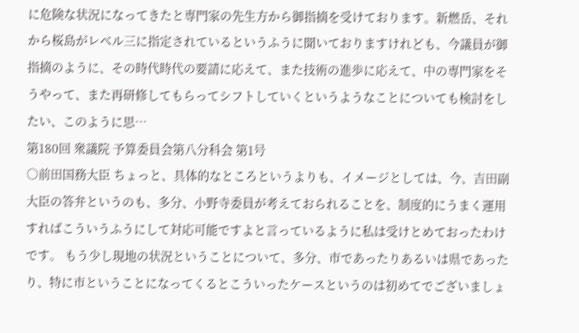に危険な状況になってきたと専門家の先生方から御指摘を受けております。新燃岳、それから桜島がレベル三に指定されているというふうに聞いておりますけれども、今議員が御指摘のように、その時代時代の要請に応えて、また技術の進歩に応えて、中の専門家をそうやって、また再研修してもらってシフトしていくというようなことについても検討をしたい、このように思…
第180回 衆議院 予算委員会第八分科会 第1号
○前田国務大臣 ちょっと、具体的なところというよりも、イメージとしては、今、吉田副大臣の答弁というのも、多分、小野寺委員が考えておられることを、制度的にうまく運用すればこういうふうにして対応可能ですよと言っているように私は受けとめておったわけです。 もう少し現地の状況ということについて、多分、市であったりあるいは県であったり、特に市ということになってくるとこういったケースというのは初めてでございましょ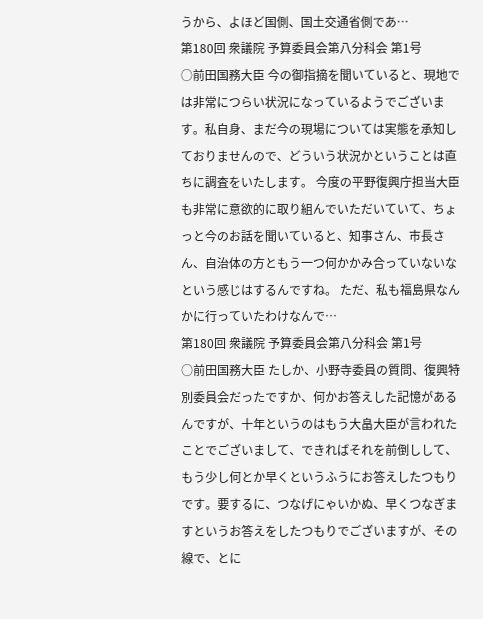うから、よほど国側、国土交通省側であ…
第180回 衆議院 予算委員会第八分科会 第1号
○前田国務大臣 今の御指摘を聞いていると、現地では非常につらい状況になっているようでございます。私自身、まだ今の現場については実態を承知しておりませんので、どういう状況かということは直ちに調査をいたします。 今度の平野復興庁担当大臣も非常に意欲的に取り組んでいただいていて、ちょっと今のお話を聞いていると、知事さん、市長さん、自治体の方ともう一つ何かかみ合っていないなという感じはするんですね。 ただ、私も福島県なんかに行っていたわけなんで…
第180回 衆議院 予算委員会第八分科会 第1号
○前田国務大臣 たしか、小野寺委員の質問、復興特別委員会だったですか、何かお答えした記憶があるんですが、十年というのはもう大畠大臣が言われたことでございまして、できればそれを前倒しして、もう少し何とか早くというふうにお答えしたつもりです。要するに、つなげにゃいかぬ、早くつなぎますというお答えをしたつもりでございますが、その線で、とに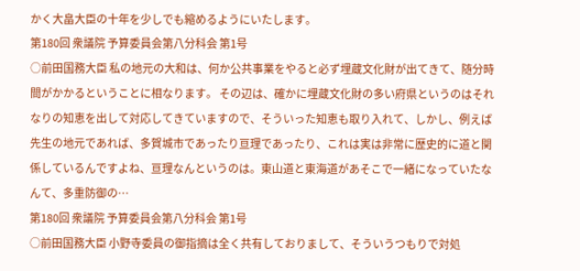かく大畠大臣の十年を少しでも縮めるようにいたします。
第180回 衆議院 予算委員会第八分科会 第1号
○前田国務大臣 私の地元の大和は、何か公共事業をやると必ず埋蔵文化財が出てきて、随分時間がかかるということに相なります。 その辺は、確かに埋蔵文化財の多い府県というのはそれなりの知恵を出して対応してきていますので、そういった知恵も取り入れて、しかし、例えば先生の地元であれば、多賀城市であったり亘理であったり、これは実は非常に歴史的に道と関係しているんですよね、亘理なんというのは。東山道と東海道があそこで一緒になっていたなんて、多重防御の…
第180回 衆議院 予算委員会第八分科会 第1号
○前田国務大臣 小野寺委員の御指摘は全く共有しておりまして、そういうつもりで対処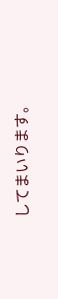してまいります。